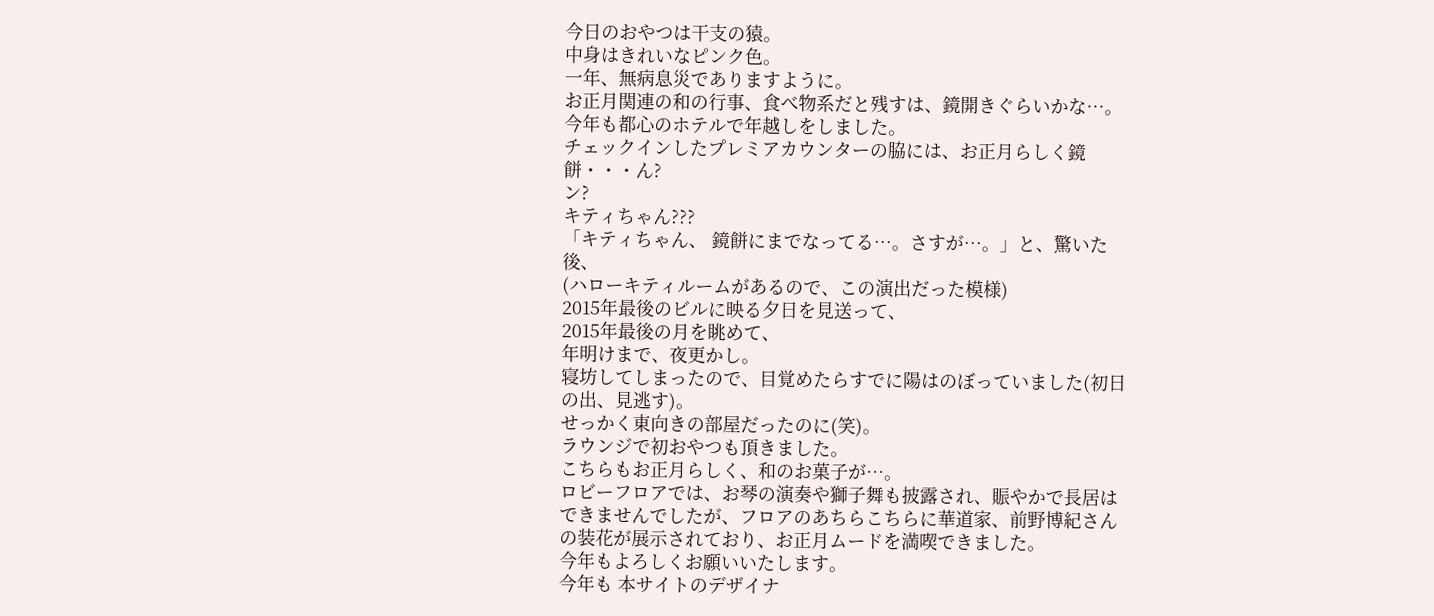今日のおやつは干支の猿。
中身はきれいなピンク色。
一年、無病息災でありますように。
お正月関連の和の行事、食べ物系だと残すは、鏡開きぐらいかな…。
今年も都心のホテルで年越しをしました。
チェックインしたプレミアカウンターの脇には、お正月らしく鏡餅・・・ん?
ン?
キティちゃん???
「キティちゃん、 鏡餅にまでなってる…。さすが…。」と、驚いた後、
(ハローキティルームがあるので、この演出だった模様)
2015年最後のビルに映る夕日を見送って、
2015年最後の月を眺めて、
年明けまで、夜更かし。
寝坊してしまったので、目覚めたらすでに陽はのぼっていました(初日の出、見逃す)。
せっかく東向きの部屋だったのに(笑)。
ラウンジで初おやつも頂きました。
こちらもお正月らしく、和のお菓子が…。
ロビーフロアでは、お琴の演奏や獅子舞も披露され、賑やかで長居はできませんでしたが、フロアのあちらこちらに華道家、前野博紀さんの装花が展示されており、お正月ムードを満喫できました。
今年もよろしくお願いいたします。
今年も 本サイトのデザイナ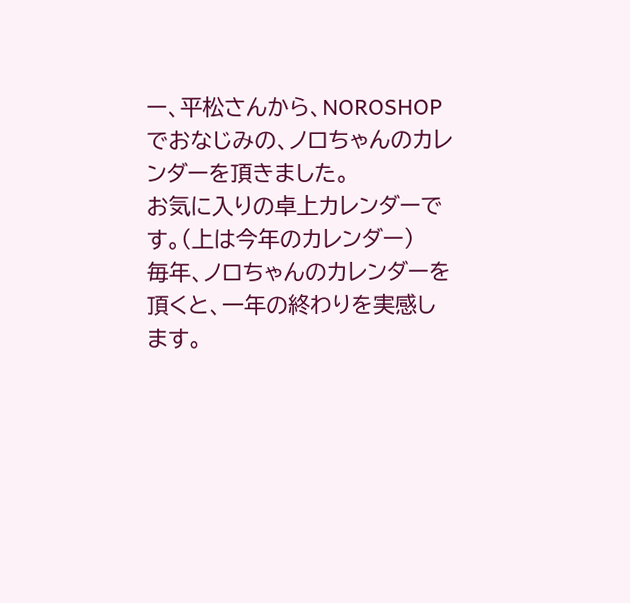ー、平松さんから、NOROSHOPでおなじみの、ノロちゃんのカレンダーを頂きました。
お気に入りの卓上カレンダーです。(上は今年のカレンダー)
毎年、ノロちゃんのカレンダーを頂くと、一年の終わりを実感します。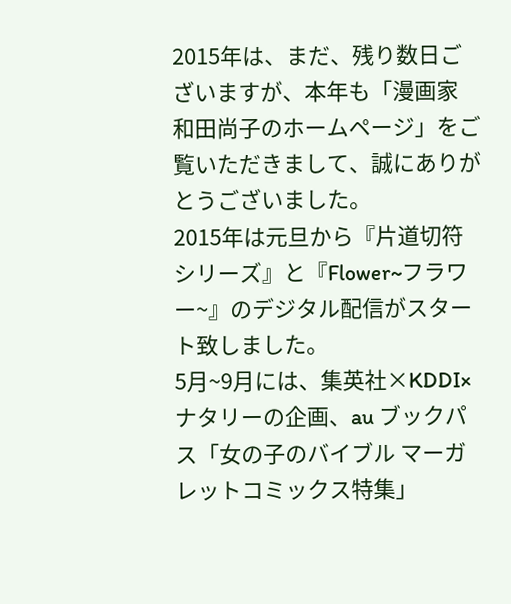2015年は、まだ、残り数日ございますが、本年も「漫画家 和田尚子のホームページ」をご覧いただきまして、誠にありがとうございました。
2015年は元旦から『片道切符シリーズ』と『Flower~フラワー~』のデジタル配信がスタート致しました。
5月~9月には、集英社×KDDI×ナタリーの企画、au ブックパス「女の子のバイブル マーガレットコミックス特集」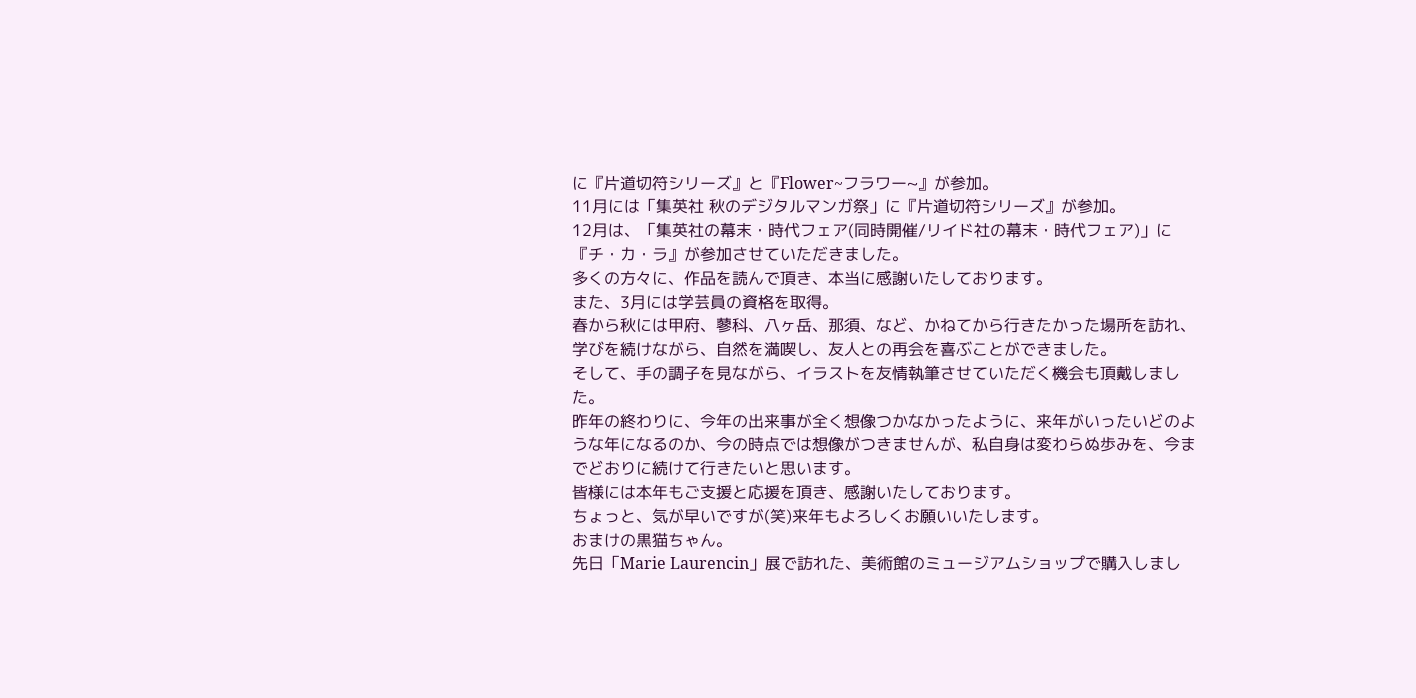に『片道切符シリーズ』と『Flower~フラワー~』が参加。
11月には「集英社 秋のデジタルマンガ祭」に『片道切符シリーズ』が参加。
12月は、「集英社の幕末・時代フェア(同時開催/リイド社の幕末・時代フェア)」に『チ・カ・ラ』が参加させていただきました。
多くの方々に、作品を読んで頂き、本当に感謝いたしております。
また、3月には学芸員の資格を取得。
春から秋には甲府、蓼科、八ヶ岳、那須、など、かねてから行きたかった場所を訪れ、学びを続けながら、自然を満喫し、友人との再会を喜ぶことができました。
そして、手の調子を見ながら、イラストを友情執筆させていただく機会も頂戴しました。
昨年の終わりに、今年の出来事が全く想像つかなかったように、来年がいったいどのような年になるのか、今の時点では想像がつきませんが、私自身は変わらぬ歩みを、今までどおりに続けて行きたいと思います。
皆様には本年もご支援と応援を頂き、感謝いたしております。
ちょっと、気が早いですが(笑)来年もよろしくお願いいたします。
おまけの黒猫ちゃん。
先日「Marie Laurencin」展で訪れた、美術館のミュージアムショップで購入しまし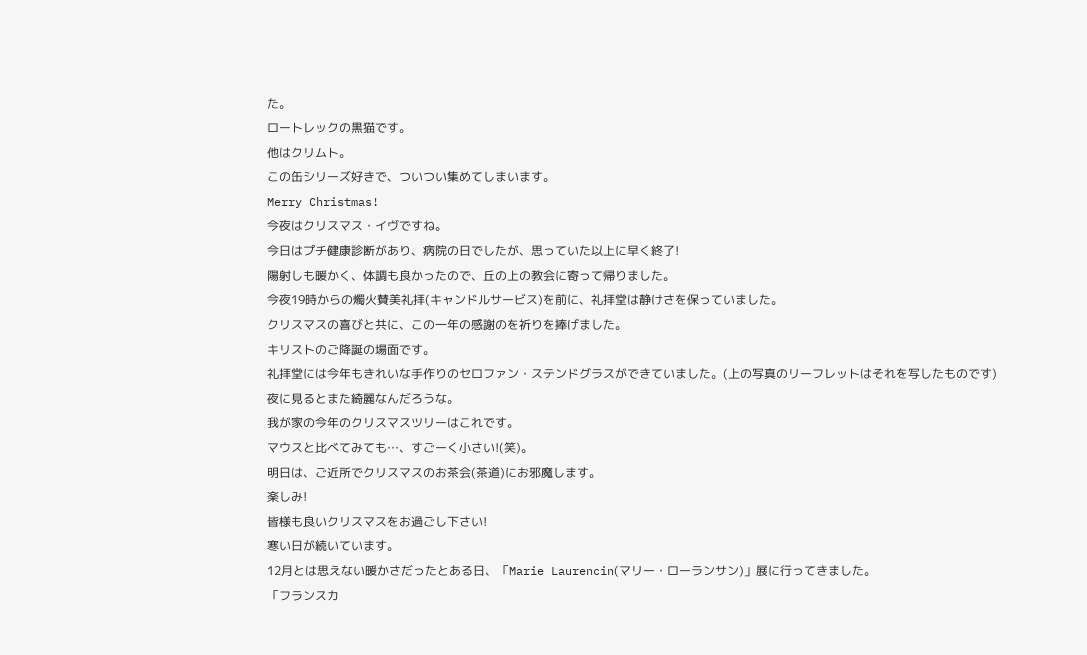た。
ロートレックの黒猫です。
他はクリムト。
この缶シリーズ好きで、ついつい集めてしまいます。
Merry Christmas!
今夜はクリスマス・イヴですね。
今日はプチ健康診断があり、病院の日でしたが、思っていた以上に早く終了!
陽射しも暖かく、体調も良かったので、丘の上の教会に寄って帰りました。
今夜19時からの燭火賛美礼拝(キャンドルサービス)を前に、礼拝堂は静けさを保っていました。
クリスマスの喜びと共に、この一年の感謝のを祈りを捧げました。
キリストのご降誕の場面です。
礼拝堂には今年もきれいな手作りのセロファン・ステンドグラスができていました。(上の写真のリーフレットはそれを写したものです)
夜に見るとまた綺麗なんだろうな。
我が家の今年のクリスマスツリーはこれです。
マウスと比べてみても…、すごーく小さい!(笑)。
明日は、ご近所でクリスマスのお茶会(茶道)にお邪魔します。
楽しみ!
皆様も良いクリスマスをお過ごし下さい!
寒い日が続いています。
12月とは思えない暖かさだったとある日、「Marie Laurencin(マリー・ローランサン)」展に行ってきました。
「フランスカ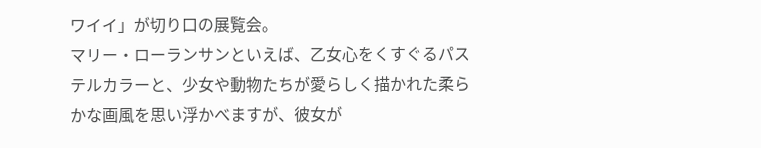ワイイ」が切り口の展覧会。
マリー・ローランサンといえば、乙女心をくすぐるパステルカラーと、少女や動物たちが愛らしく描かれた柔らかな画風を思い浮かべますが、彼女が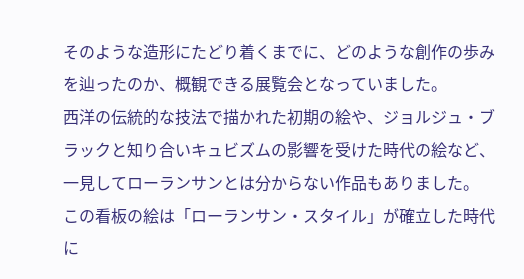そのような造形にたどり着くまでに、どのような創作の歩みを辿ったのか、概観できる展覧会となっていました。
西洋の伝統的な技法で描かれた初期の絵や、ジョルジュ・ブラックと知り合いキュビズムの影響を受けた時代の絵など、一見してローランサンとは分からない作品もありました。
この看板の絵は「ローランサン・スタイル」が確立した時代に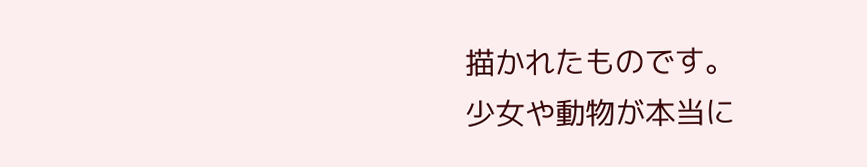描かれたものです。
少女や動物が本当に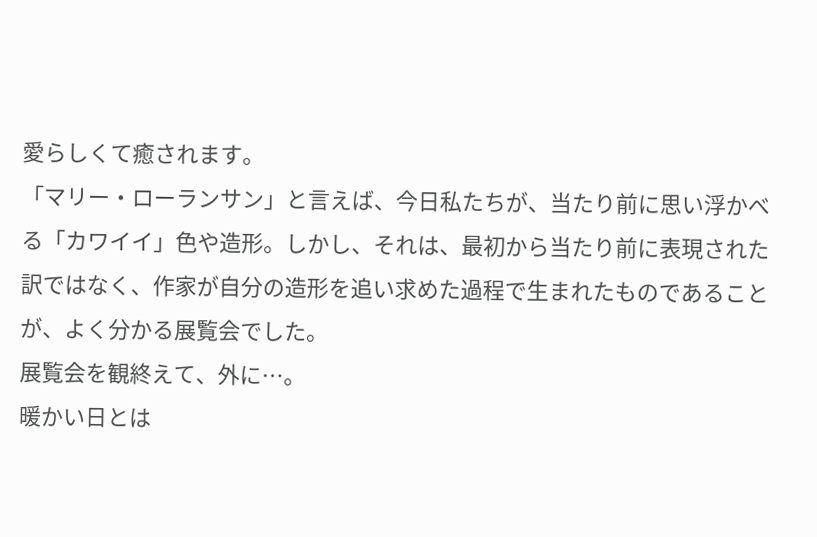愛らしくて癒されます。
「マリー・ローランサン」と言えば、今日私たちが、当たり前に思い浮かべる「カワイイ」色や造形。しかし、それは、最初から当たり前に表現された訳ではなく、作家が自分の造形を追い求めた過程で生まれたものであることが、よく分かる展覧会でした。
展覧会を観終えて、外に…。
暖かい日とは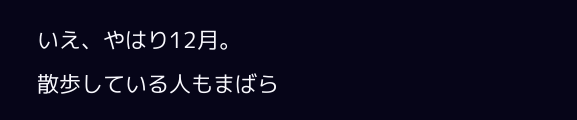いえ、やはり12月。
散歩している人もまばら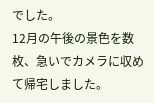でした。
12月の午後の景色を数枚、急いでカメラに収めて帰宅しました。